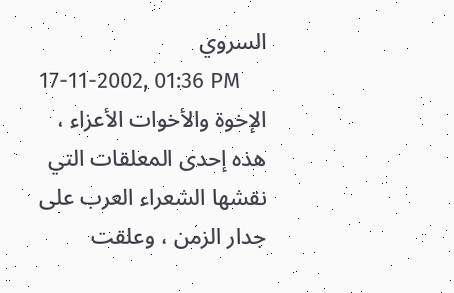السروي
17-11-2002, 01:36 PM
الإخوة والأخوات الأعزاء ، هذه إحدى المعلقات التي نقشها الشعراء العرب على جدار الزمن ، وعلقت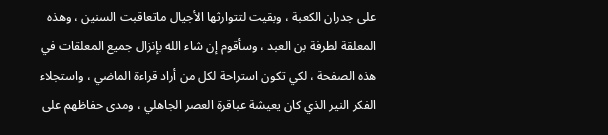على جدران الكعبة ، وبقيت لتتوارثها الأجيال ماتعاقبت السنين ، وهذه المعلقة لطرفة بن العبد ، وسأقوم إن شاء الله بإنزال جميع المعلقات في هذه الصفحة ، لكي تكون استراحة لكل من أراد قراءة الماضي ، واستجلاء الفكر النير الذي كان يعيشة عباقرة العصر الجاهلي ، ومدى حفاظهم على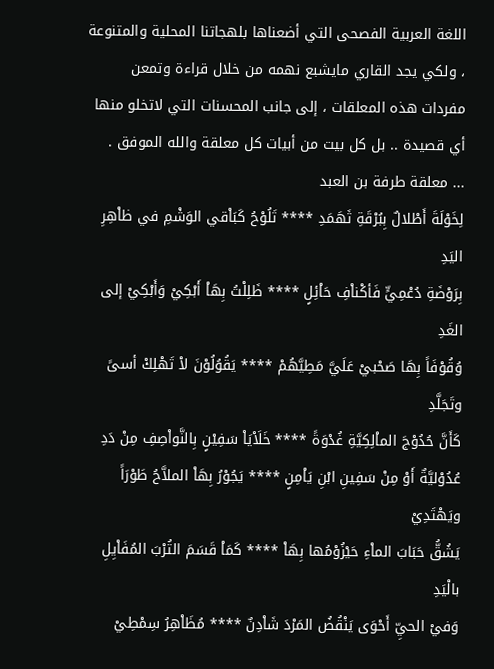اللغة العربية الفصحى التي أضعناها بلهجاتنا المحلية والمتنوعة ، ولكي يجد القاري مايشبع نهمه من خلال قراءة وتمعن مفردات هذه المعلقات ، إلى جانب المحسنات التي لاتخلو منها أي قصيدة .. بل كل بيت من أبيات كل معلقة والله الموفق .
... معلقة طرفة بن العبد
لِخَوْلَةَ أَطْلالٌ بِبُرْقَةِ ثَهَمَدِ **** تَلُوْحُ كَبَاْقي الوَشْمِ في ظاْهِرِ اليَدِ
بِرَوْضَةِ دُعْمِيٍّ فَأكْناْفِ حَاْئِلٍ **** ظَلِلْتُ بِهَاْ أَبْكِيْ وَأَبْكِيْ إلى الغَدِ
وُقُوْفَاً بِهَا صَحْبيْ عَلَيَّ مَطِيَّهُمْ **** يَقُوُلُوْنَ لاْ تَهْلِكْ أسىً وتَجَلَّدِ
كَأَنَّ حُدُوْجَ الماْلِكِيَّةِ غُدْوَةً **** خَلَاْيَاْ سَفِيْنٍ بِالنَّواْصِفِ مِنْ دَدِ
عُدُوْليَّةٌ أَوْ مِنْ سَفِينِ ابْنِ يَاْمِنٍ **** يَجُوْرُ بِهَاْ الملاَّحُ طَوْرَاً ويَهْتَدِيْ
يَشُقُّ حَبَابَ الماْءِ حَيْزُوْمُها بِهَاْ **** كَمَاْ قَسَمَ التُرْبَ المُفَاْيِلِ بالْيَدِ
وَفيْ الحيِّ أَحْوَى يَنْقُضُ المَرْدَ شَاْدِنٌ **** مُظَاْهِرُ سِمْطِيْ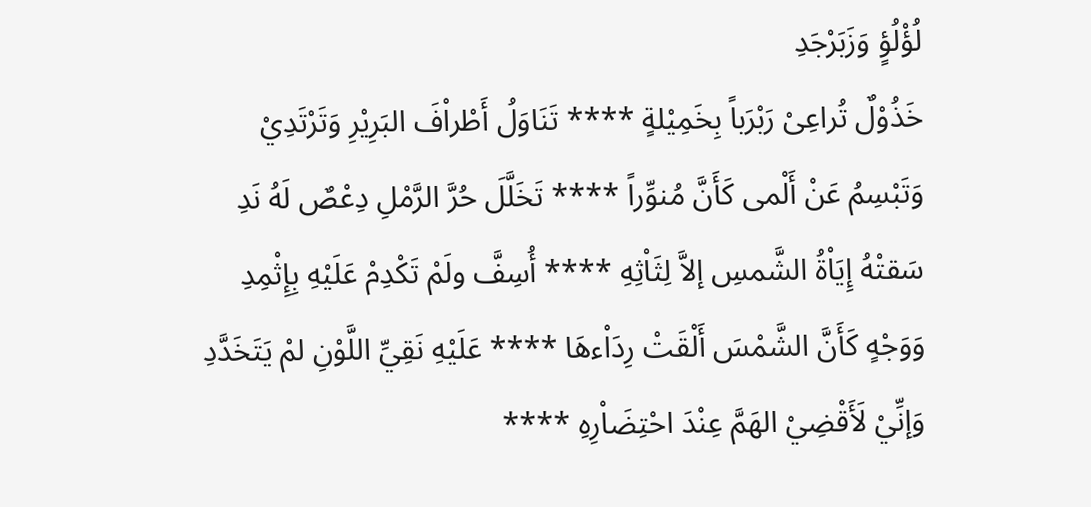لُؤْلُؤٍ وَزَبَرْجَدِ
خَذُوْلٌ تُراعِىْ رَبْرَباً بِخَمِيْلةٍ **** تَنَاوَلُ أَطْراْفَ البَرِيْرِ وَتَرْتَدِيْ
وَتَبْسِمُ عَنْ أَلْمى كَأَنَّ مُنوِّراً **** تَخَلَّلَ حُرَّ الرَّمْلِ دِعْصٌ لَهُ نَدِ
سَقتْهُ إِيَاْةُ الشَّمسِ إلاَّ لِثَاْثِهِ **** أُسِفَّ ولَمْ تَكْدِمْ عَلَيْهِ بِإِثْمِدِ
وَوَجْهٍ كَأَنَّ الشَّمْسَ أَلْقَتْ رِدَاْءهَا **** عَلَيْهِ نَقِيِّ اللَّوْنِ لمْ يَتَخَدَّدِ
وَإنِّيْ لَأَقْضِيْ الهَمَّ عِنْدَ احْتِضَاْرِهِ ****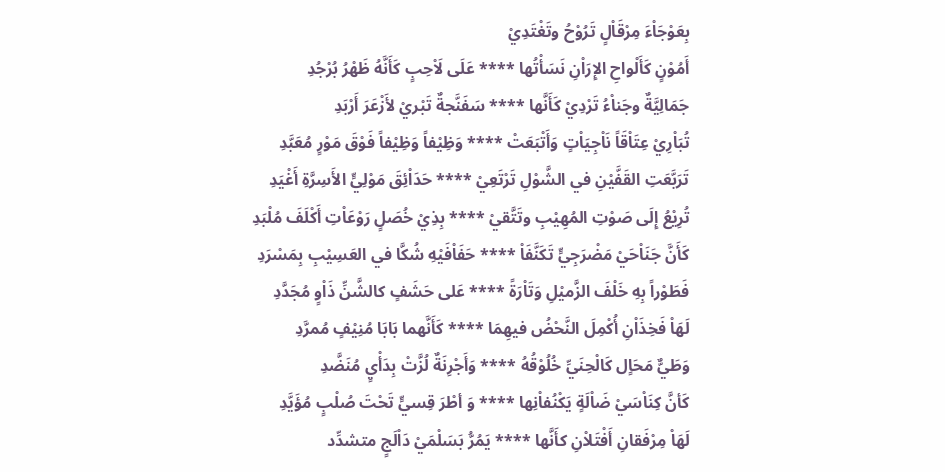بِعَوْجَاْءَ مِرْقَاْلٍ تَرُوْحُ وتَغْتَدِيْ
أَمُوْنٍ كَأَلْواحِ الإِرَاْنِ نَسَأْتُها **** عَلَى لَاْحِبٍ كَأَنَّهُ ظَهْرُ بُرْجُدِ
جَمَالِيَّةٌ وجَناْءُ تَرْدِيْ كَأَنَّها **** سَفَنَّجةٌ تَبْريْ لأَزْعَرَ أَرْبَدِ
تُبَاْرِيْ عِتَاْقَاً نَاْجِيَاْتٍ وَأَتْبَعَتْ **** وَظِيْفاً وَظِيْفاً فَوْقَ مَوْرٍ مُعَبَّدِ
تَرَبَّعَتِ القَفَّيْنِ في الشَّوْلِ تَرْتَعِيْ **** حَدَاْئِقَ مَوْلِيٍّ الأَسِرَّةِ أَغْيَدِ
تُرِيْعُ إِلَى صَوْتِ المُهِيْبِ وتَتَّقيْ **** بِذِيْ خُصَلٍ رَوْعَاْتِ أَكْلَفَ مُلْبَدِ
كَأَنَّ جَنَاْحَيْ مَضْرَجِيٍّ تَكَنَّفَاْ **** حَفَاْفَيْهِ شُكَّا في العَسِيْبِ بِمَسْرَدِ
فَطَوْراً بِهِ خَلْفَ الزَّميْلِ وَتَاْرَةً **** عَلى حَشَفٍ كالشَّنِّ ذَاْوٍ مُجَدَّدِ
لَهَاْ فَخِذَاْنِ أُكْمِلَ النَّحْضُ فيهِمَا **** كَأَنَّهما بَابَا مُنِيْفٍ مُمرَّدِ
وَطَيٌّ مَحَاٍل كَالْحِنَيِّ خُلُوْقُهُ **** وَأَجْرِنَةٌ لُزَّتْ بِدَأْيٍ مُنَضَّدِ
كَأنَّ كِنَاْسَيْ ضَاْلَةٍ يَكْنُفاْنِها **** وَ أطْرَ قِسيٍّ تَحْتَ صُلْبٍ مُؤَيَّدِ
لَهَاْ مِرْفَقانِ أَفْتَلاْنِ كأَنَّها **** يَمُرُّ بَسَلْمَيْ دَاْلَجٍ متشدِّد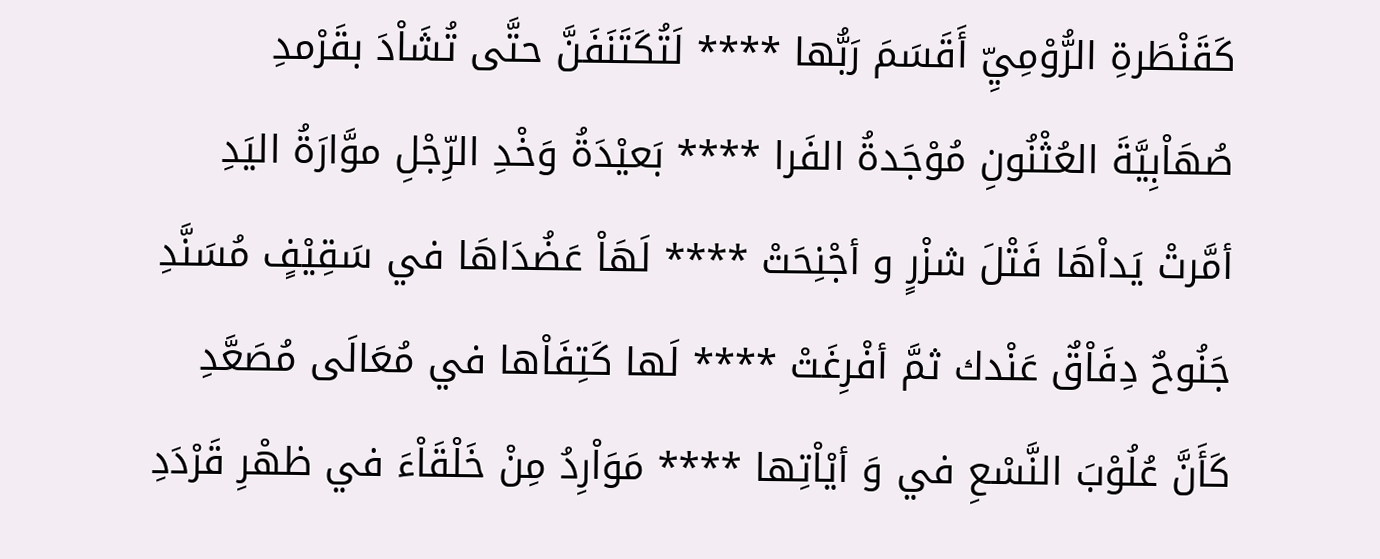كَقَنْطَرةِ الرُّوْمِيِّ أَقَسَمَ رَبُّها **** لَتُكَتَنَفَنَّ حتَّى تُشَاْدَ بقَرْمدِ
صُهَاْبِيَّةَ العُثْنُونِ مُوْجَدةُ الفَرا **** بَعيْدَةُ وَخْدِ الرِّجْلِ موَّارَةُ اليَدِ
أمَّرتْ يَداْهَا فَتْلَ شزْرٍ و أجْنِحَتْ **** لَهَاْ عَضُدَاهَا في سَقِيْفٍ مُسَنَّدِ
جَنُوحٌ دِفَاْقٌ عَنْدك ثمَّ أفْرِغَتْ **** لَها كَتِفَاْها في مُعَالَى مُصَعَّدِ
كَأَنَّ عُلُوْبَ النَّسْعِ في وَ أيْاْتِها **** مَوَاْرِدُ مِنْ خَلْقَاْءَ في ظهْرِ قَرْدَدِ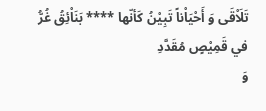تَلَاْقَى وَ أَحْيَاْناً تَبِيْنُ كَأنّها **** بَنَاْئِقُ غُرُّ في قَمِيْصٍ مُقَدَّدِ
وَ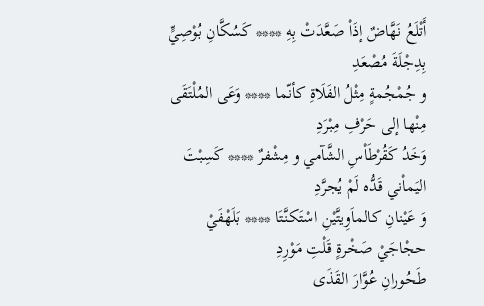أَتْلَعُ نَهَّاضٌ إذَاْ صَعَّدَتْ بِهِ **** كَسُكَّانِ بُوْصِيٍّ بِدِجْلَةَ مُصْعَدِ
و جُمْجُمةٍ مِثْلُ الفَلَاةِ كأنّما **** وَعَى المُلْتَقَى مِنْها إلى حَرْفِ مِبْرَدِ
وَخَدُ كَقُرْطَاْسِ الشَّآمي و مِشْفرٌ **** كَسِبْتَ اليَماْني قَدُّه لَمْ يُجرَّدِ
وَ عَيْنانِ كالماَوِيتَّيْنِ اسْتَكنَّتَا **** بَلَهْفَيْ حجْاجَيْ صَخْرةٍ قَلْتِ مَوْرِدِ
طَحُورانِ عُوَّارَ القَذَى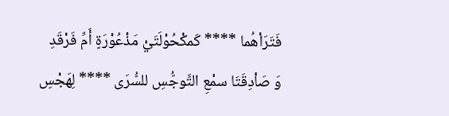فَتَرَاْهُما **** كَمكْحُوْلَتَيْ مَذْعُوْرَةٍ أَمِّ فَرْقَدِ
وَ صَاْدِقَتَا سمْعِ التَّوجُّسِ للسُّرَى **** لِهَجْسِ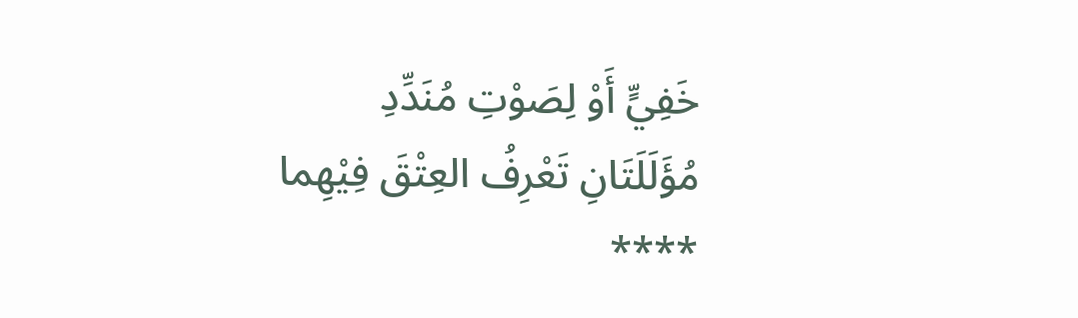خَفِيٍّ أَوْ لِصَوْتِ مُنَدِّدِ
مُؤَلَلَتَانِ تَعْرِفُ العِتْقَ فِيْهِما ****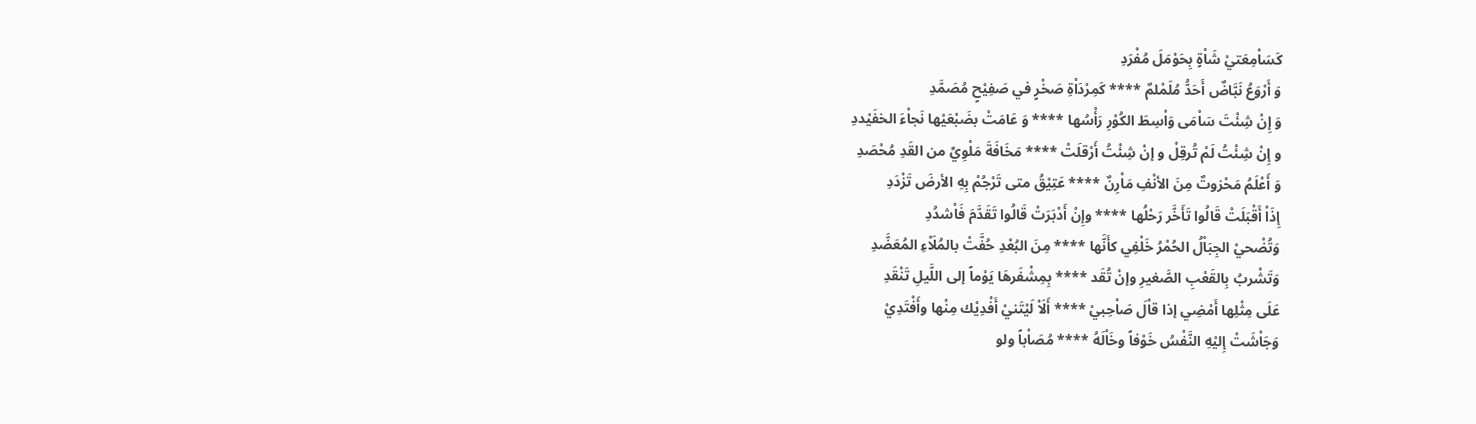كَسَاْمِعَتيْ شَاْةٍ بِحَوْمَلَ مُفْرَدِ
وَ أَرْوَعُ نَبَّاضٌ أَحَدُّ مُلَمْلمٌ **** كَمِرْدَاْةِ صَخْرٍ في صَفِيْحٍ مُصَمَّدِ
وَ إِنْ شِئْتَ سَاْمَى وَاْسِطَ الكُوْرِ رَأْسُها **** وَ عَامَتْ بضَبْعَيْها نَجاْءَ الخفَيْددِ
و إِنْ شِئْتُ لَمْ تُرقِلْ و إنْ شِئْتُ أَرْقلَتْ **** مَخَافَةَ مَلْوِيِّ من القَدِ مُحْصَدِ
وَ أَعْلَمُ مَحْزوتٌ مِنَ الأنْفِ مَاْرِنٌ **** عَتِيْقُ متى تَرْجُمْ بِهِ الأرضَ تَزْدَدِ
إِذَاْ أَقْبَلَتْ قَالُوا تَأَخَّر رَحْلُها **** وإِنْ أَدْبَرَتْ قَالُوا تَقَدَّمَ فَاْشدُدِ
وَتُضْحيْ الجِبَاْلُ الحُمْرُ خَلْفِي كأَنَّها **** مِنَ البُعْدِ حُفَّتْ بالمُلَاْءِ المُعَضَّدِ
وَتَشْربُ بِالقَعْبِ الصَّغيرِ وإنْ تُقَد **** بِمِشْفَرهَا يَوْماً إلى اللَّيلِ تَنْقَدِ
عَلَى مِثْلِها أَمْضِي إذا قاْلَ صَاْحِبيْ **** أَلَاْ لَيْتَنيْ أَفْدِيْك مِنْها وأَفْتَدِيْ
وَجَاْشَتْ إِليْهِ النَّفْسُ خَوْفاً وخَاْلَهُ **** مُصَاْباً ولو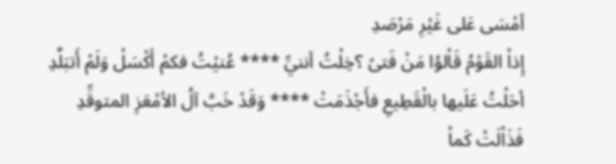أمْسَى عَلى غَيْرِ مَرْصَدِ
إِذاْ القَوْمُ قَاْلوُا مَنْ فَتىً ؟خِلْتُ أننيِّ **** عُنيْتُ فكمْ أَكْسَلْ وَلَمْ أَتبَلَّدِ
أحَلْتُ عَلَيها بالْقَطِيعِ فأَجْذَمَتْ **** وَقَدْ خَبَّ آلُ الأمْعَزِ المتوقِّدِ
فَذَاْلَتْ كَماْ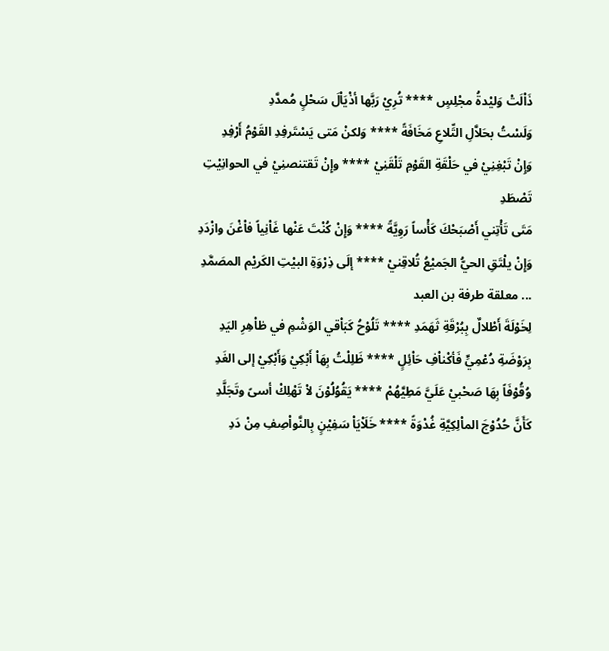ذَاْلَتْ وَليْدةُ مجْلِسٍ **** تُرِيْ رَبَّها أذْيَاْلَ سَحْلٍ مُمدَّدِ
وَلَسْتُ بحَلاَّلِ التِّلاعِ مَخَافَةً **** وَلكنْ مَتى يَسْتَرفِدِ القَوْمُ أَرْفِدِ
وَإِنْ تَبْغِنِيْ في حَلْقَةِ القَوْمِ تَلْقَنِيْ **** وإِنْ تَقتنصنِيْ في الحوانِيْتِ تَصْطَدِ
مَتَى تَأْتِني أَصْبَحْكَ كَأْساً رَوِيَّةً **** وَإِنْ كُنْتَ عَنْها غَاْنِياً فاْغْنَ وازْدَدِ
وَإِنْ يلْتَقِ الحيُّ الجَميْعُ تُلاقِنيْ **** إلَى ذِرْوَةِ البيْتِ الكَريْم المصَمَّدِ
... معلقة طرفة بن العبد
لِخَوْلَةَ أَطْلالٌ بِبُرْقَةِ ثَهَمَدِ **** تَلُوْحُ كَبَاْقي الوَشْمِ في ظاْهِرِ اليَدِ
بِرَوْضَةِ دُعْمِيٍّ فَأكْناْفِ حَاْئِلٍ **** ظَلِلْتُ بِهَاْ أَبْكِيْ وَأَبْكِيْ إلى الغَدِ
وُقُوْفَاً بِهَا صَحْبيْ عَلَيَّ مَطِيَّهُمْ **** يَقُوُلُوْنَ لاْ تَهْلِكْ أسىً وتَجَلَّدِ
كَأَنَّ حُدُوْجَ الماْلِكِيَّةِ غُدْوَةً **** خَلَاْيَاْ سَفِيْنٍ بِالنَّواْصِفِ مِنْ دَدِ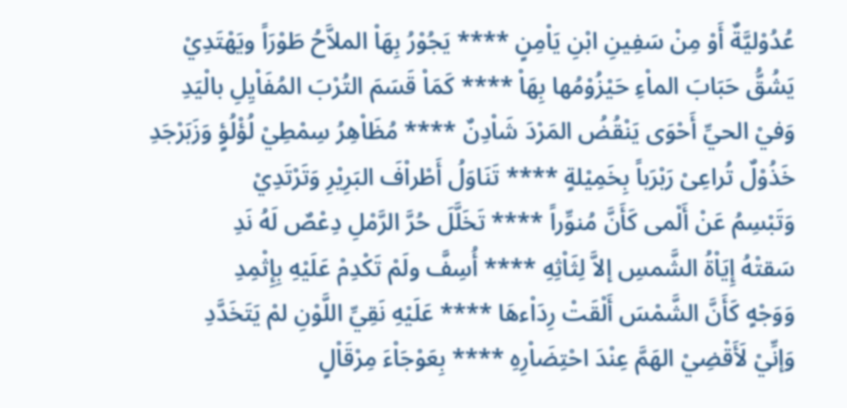عُدُوْليَّةٌ أَوْ مِنْ سَفِينِ ابْنِ يَاْمِنٍ **** يَجُوْرُ بِهَاْ الملاَّحُ طَوْرَاً ويَهْتَدِيْ
يَشُقُّ حَبَابَ الماْءِ حَيْزُوْمُها بِهَاْ **** كَمَاْ قَسَمَ التُرْبَ المُفَاْيِلِ بالْيَدِ
وَفيْ الحيِّ أَحْوَى يَنْقُضُ المَرْدَ شَاْدِنٌ **** مُظَاْهِرُ سِمْطِيْ لُؤْلُؤٍ وَزَبَرْجَدِ
خَذُوْلٌ تُراعِىْ رَبْرَباً بِخَمِيْلةٍ **** تَنَاوَلُ أَطْراْفَ البَرِيْرِ وَتَرْتَدِيْ
وَتَبْسِمُ عَنْ أَلْمى كَأَنَّ مُنوِّراً **** تَخَلَّلَ حُرَّ الرَّمْلِ دِعْصٌ لَهُ نَدِ
سَقتْهُ إِيَاْةُ الشَّمسِ إلاَّ لِثَاْثِهِ **** أُسِفَّ ولَمْ تَكْدِمْ عَلَيْهِ بِإِثْمِدِ
وَوَجْهٍ كَأَنَّ الشَّمْسَ أَلْقَتْ رِدَاْءهَا **** عَلَيْهِ نَقِيِّ اللَّوْنِ لمْ يَتَخَدَّدِ
وَإنِّيْ لَأَقْضِيْ الهَمَّ عِنْدَ احْتِضَاْرِهِ **** بِعَوْجَاْءَ مِرْقَاْلٍ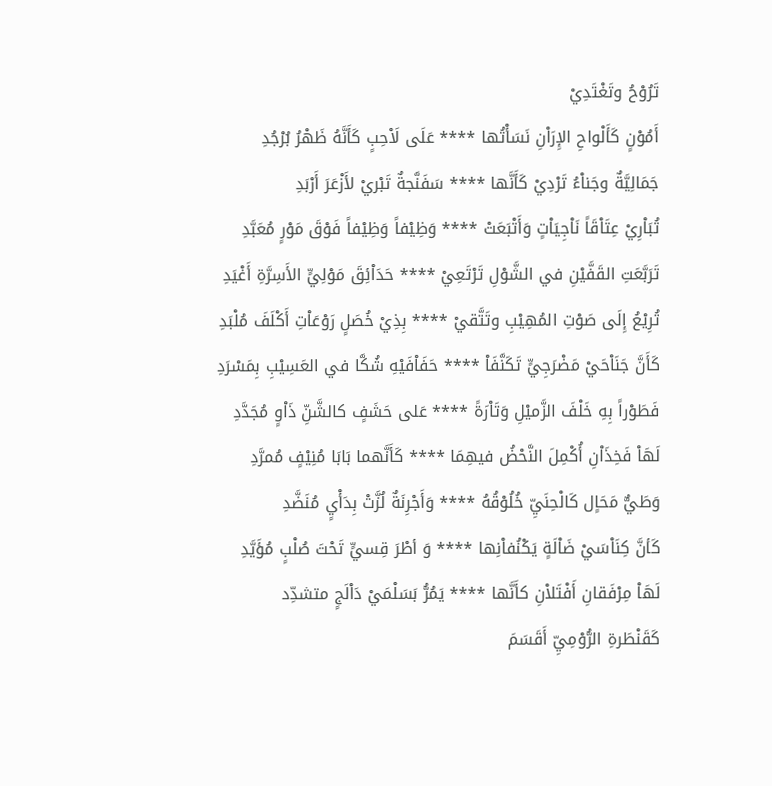تَرُوْحُ وتَغْتَدِيْ
أَمُوْنٍ كَأَلْواحِ الإِرَاْنِ نَسَأْتُها **** عَلَى لَاْحِبٍ كَأَنَّهُ ظَهْرُ بُرْجُدِ
جَمَالِيَّةٌ وجَناْءُ تَرْدِيْ كَأَنَّها **** سَفَنَّجةٌ تَبْريْ لأَزْعَرَ أَرْبَدِ
تُبَاْرِيْ عِتَاْقَاً نَاْجِيَاْتٍ وَأَتْبَعَتْ **** وَظِيْفاً وَظِيْفاً فَوْقَ مَوْرٍ مُعَبَّدِ
تَرَبَّعَتِ القَفَّيْنِ في الشَّوْلِ تَرْتَعِيْ **** حَدَاْئِقَ مَوْلِيٍّ الأَسِرَّةِ أَغْيَدِ
تُرِيْعُ إِلَى صَوْتِ المُهِيْبِ وتَتَّقيْ **** بِذِيْ خُصَلٍ رَوْعَاْتِ أَكْلَفَ مُلْبَدِ
كَأَنَّ جَنَاْحَيْ مَضْرَجِيٍّ تَكَنَّفَاْ **** حَفَاْفَيْهِ شُكَّا في العَسِيْبِ بِمَسْرَدِ
فَطَوْراً بِهِ خَلْفَ الزَّميْلِ وَتَاْرَةً **** عَلى حَشَفٍ كالشَّنِّ ذَاْوٍ مُجَدَّدِ
لَهَاْ فَخِذَاْنِ أُكْمِلَ النَّحْضُ فيهِمَا **** كَأَنَّهما بَابَا مُنِيْفٍ مُمرَّدِ
وَطَيٌّ مَحَاٍل كَالْحِنَيِّ خُلُوْقُهُ **** وَأَجْرِنَةٌ لُزَّتْ بِدَأْيٍ مُنَضَّدِ
كَأنَّ كِنَاْسَيْ ضَاْلَةٍ يَكْنُفاْنِها **** وَ أطْرَ قِسيٍّ تَحْتَ صُلْبٍ مُؤَيَّدِ
لَهَاْ مِرْفَقانِ أَفْتَلاْنِ كأَنَّها **** يَمُرُّ بَسَلْمَيْ دَاْلَجٍ متشدِّد
كَقَنْطَرةِ الرُّوْمِيِّ أَقَسَمَ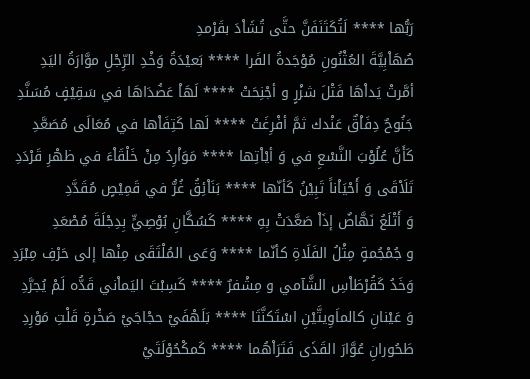رَبُّها **** لَتُكَتَنَفَنَّ حتَّى تُشَاْدَ بقَرْمدِ
صُهَاْبِيَّةَ العُثْنُونِ مُوْجَدةُ الفَرا **** بَعيْدَةُ وَخْدِ الرِّجْلِ موَّارَةُ اليَدِ
أمَّرتْ يَداْهَا فَتْلَ شزْرٍ و أجْنِحَتْ **** لَهَاْ عَضُدَاهَا في سَقِيْفٍ مُسَنَّدِ
جَنُوحٌ دِفَاْقٌ عَنْدك ثمَّ أفْرِغَتْ **** لَها كَتِفَاْها في مُعَالَى مُصَعَّدِ
كَأَنَّ عُلُوْبَ النَّسْعِ في وَ أيْاْتِها **** مَوَاْرِدُ مِنْ خَلْقَاْءَ في ظهْرِ قَرْدَدِ
تَلَاْقَى وَ أَحْيَاْناً تَبِيْنُ كَأنّها **** بَنَاْئِقُ غُرُّ في قَمِيْصٍ مُقَدَّدِ
وَ أَتْلَعُ نَهَّاضٌ إذَاْ صَعَّدَتْ بِهِ **** كَسُكَّانِ بُوْصِيٍّ بِدِجْلَةَ مُصْعَدِ
و جُمْجُمةٍ مِثْلُ الفَلَاةِ كأنّما **** وَعَى المُلْتَقَى مِنْها إلى حَرْفِ مِبْرَدِ
وَخَدُ كَقُرْطَاْسِ الشَّآمي و مِشْفرٌ **** كَسِبْتَ اليَماْني قَدُّه لَمْ يُجرَّدِ
وَ عَيْنانِ كالماَوِيتَّيْنِ اسْتَكنَّتَا **** بَلَهْفَيْ حجْاجَيْ صَخْرةٍ قَلْتِ مَوْرِدِ
طَحُورانِ عُوَّارَ القَذَى فَتَرَاْهُما **** كَمكْحُوْلَتَيْ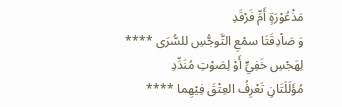مَذْعُوْرَةٍ أَمِّ فَرْقَدِ
وَ صَاْدِقَتَا سمْعِ التَّوجُّسِ للسُّرَى **** لِهَجْسِ خَفِيٍّ أَوْ لِصَوْتِ مُنَدِّدِ
مُؤَلَلَتَانِ تَعْرِفُ العِتْقَ فِيْهِما ****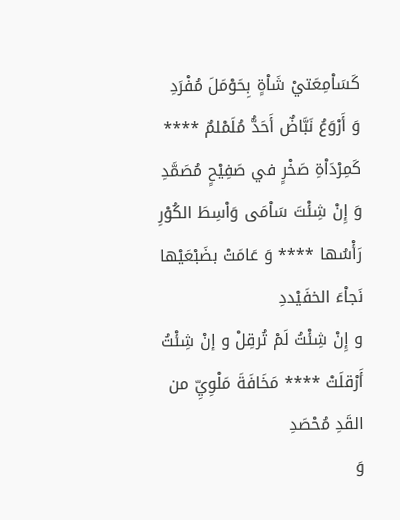كَسَاْمِعَتيْ شَاْةٍ بِحَوْمَلَ مُفْرَدِ
وَ أَرْوَعُ نَبَّاضٌ أَحَدُّ مُلَمْلمٌ **** كَمِرْدَاْةِ صَخْرٍ في صَفِيْحٍ مُصَمَّدِ
وَ إِنْ شِئْتَ سَاْمَى وَاْسِطَ الكُوْرِ رَأْسُها **** وَ عَامَتْ بضَبْعَيْها نَجاْءَ الخفَيْددِ
و إِنْ شِئْتُ لَمْ تُرقِلْ و إنْ شِئْتُ أَرْقلَتْ **** مَخَافَةَ مَلْوِيِّ من القَدِ مُحْصَدِ
وَ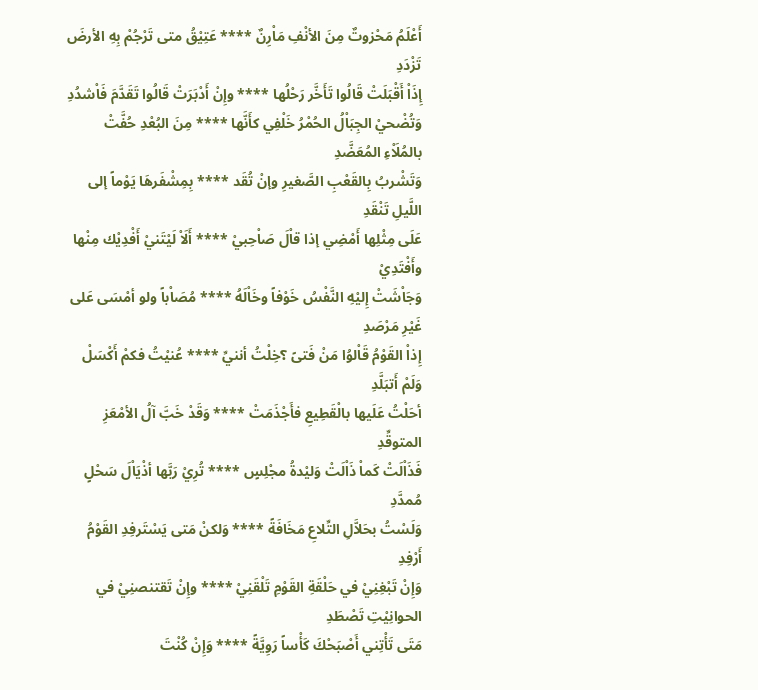أَعْلَمُ مَحْزوتٌ مِنَ الأنْفِ مَاْرِنٌ **** عَتِيْقُ متى تَرْجُمْ بِهِ الأرضَ تَزْدَدِ
إِذَاْ أَقْبَلَتْ قَالُوا تَأَخَّر رَحْلُها **** وإِنْ أَدْبَرَتْ قَالُوا تَقَدَّمَ فَاْشدُدِ
وَتُضْحيْ الجِبَاْلُ الحُمْرُ خَلْفِي كأَنَّها **** مِنَ البُعْدِ حُفَّتْ بالمُلَاْءِ المُعَضَّدِ
وَتَشْربُ بِالقَعْبِ الصَّغيرِ وإنْ تُقَد **** بِمِشْفَرهَا يَوْماً إلى اللَّيلِ تَنْقَدِ
عَلَى مِثْلِها أَمْضِي إذا قاْلَ صَاْحِبيْ **** أَلَاْ لَيْتَنيْ أَفْدِيْك مِنْها وأَفْتَدِيْ
وَجَاْشَتْ إِليْهِ النَّفْسُ خَوْفاً وخَاْلَهُ **** مُصَاْباً ولو أمْسَى عَلى غَيْرِ مَرْصَدِ
إِذاْ القَوْمُ قَاْلوُا مَنْ فَتىً ؟خِلْتُ أننيِّ **** عُنيْتُ فكمْ أَكْسَلْ وَلَمْ أَتبَلَّدِ
أحَلْتُ عَلَيها بالْقَطِيعِ فأَجْذَمَتْ **** وَقَدْ خَبَّ آلُ الأمْعَزِ المتوقِّدِ
فَذَاْلَتْ كَماْ ذَاْلَتْ وَليْدةُ مجْلِسٍ **** تُرِيْ رَبَّها أذْيَاْلَ سَحْلٍ مُمدَّدِ
وَلَسْتُ بحَلاَّلِ التِّلاعِ مَخَافَةً **** وَلكنْ مَتى يَسْتَرفِدِ القَوْمُ أَرْفِدِ
وَإِنْ تَبْغِنِيْ في حَلْقَةِ القَوْمِ تَلْقَنِيْ **** وإِنْ تَقتنصنِيْ في الحوانِيْتِ تَصْطَدِ
مَتَى تَأْتِني أَصْبَحْكَ كَأْساً رَوِيَّةً **** وَإِنْ كُنْتَ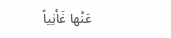عَنْها غَاْنِياً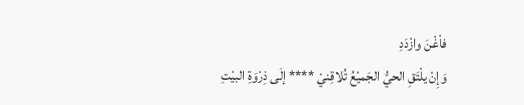فاْغْنَ وازْدَدِ
وَإِنْ يلْتَقِ الحيُّ الجَميْعُ تُلاقِنيْ **** إلَى ذِرْوَةِ البيْتِ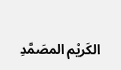الكَريْم المصَمَّدِ